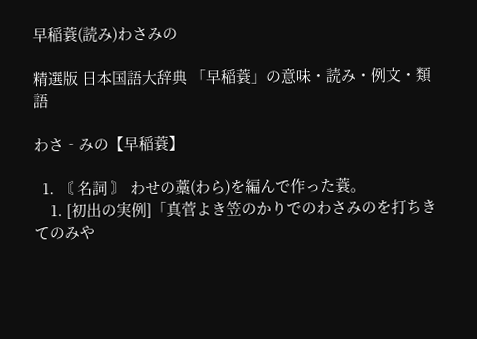早稲蓑(読み)わさみの

精選版 日本国語大辞典 「早稲蓑」の意味・読み・例文・類語

わさ‐みの【早稲蓑】

  1. 〘 名詞 〙 わせの藁(わら)を編んで作った蓑。
    1. [初出の実例]「真菅よき笠のかりでのわさみのを打ちきてのみや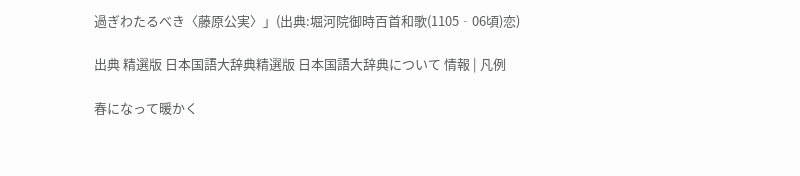過ぎわたるべき〈藤原公実〉」(出典:堀河院御時百首和歌(1105‐06頃)恋)

出典 精選版 日本国語大辞典精選版 日本国語大辞典について 情報 | 凡例

春になって暖かく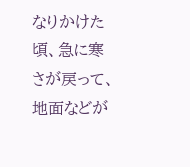なりかけた頃、急に寒さが戻って、地面などが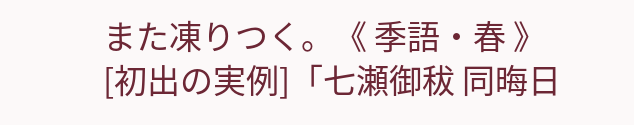また凍りつく。《 季語・春 》[初出の実例]「七瀬御秡 同晦日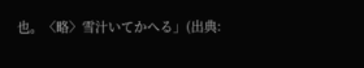也。〈略〉雪汁いてかへる」(出典: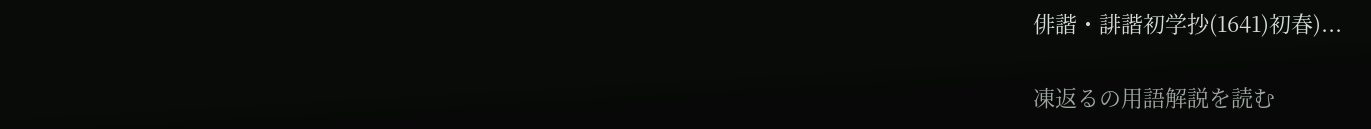俳諧・誹諧初学抄(1641)初春)...

凍返るの用語解説を読む